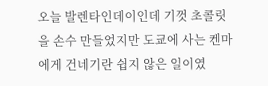오늘 발렌타인데이인데 기껏 초콜릿을 손수 만들었지만 도쿄에 사는 켄마에게 건네기란 쉽지 않은 일이였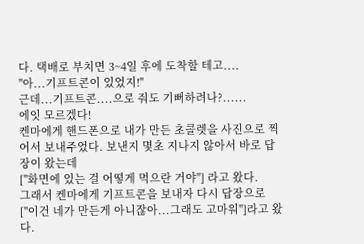다. 택배로 부치면 3~4일 후에 도착할 테고....
"아...기프트콘이 있었지!"
근데...기프트콘....으로 줘도 기뻐하려나?......
에잇 모르겠다!
켄마에게 핸드폰으로 내가 만든 초콜렛을 사진으로 찍어서 보내주었다. 보낸지 몇초 지나지 않아서 바로 답장이 왔는데
["화면에 있는 걸 어떻게 먹으란 거야"] 라고 왔다.
그래서 켄마에게 기프트콘을 보내자 다시 답장으로
["이건 네가 만든게 아니잖아...그래도 고마워"]라고 왔다.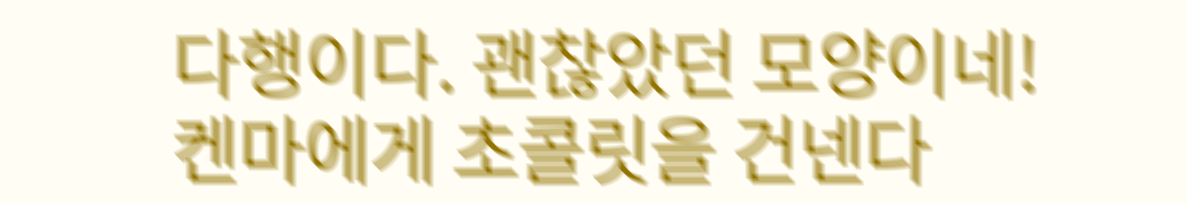다행이다. 괜찮았던 모양이네!
켄마에게 초콜릿을 건넨다